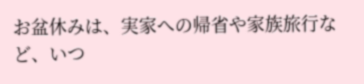お盆休みは、実家への帰省や家族旅行など、いつ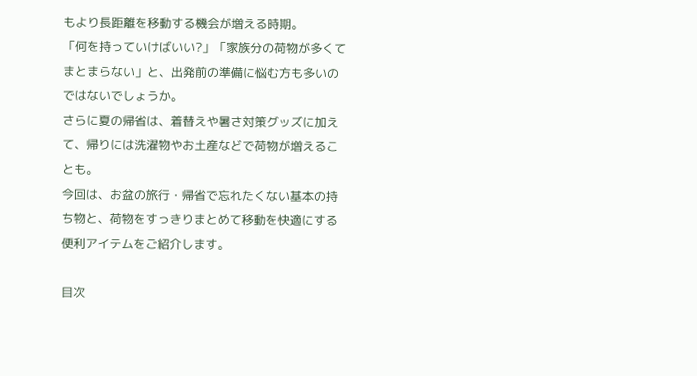もより長距離を移動する機会が増える時期。
「何を持っていけばいい?」「家族分の荷物が多くてまとまらない」と、出発前の準備に悩む方も多いのではないでしょうか。
さらに夏の帰省は、着替えや暑さ対策グッズに加えて、帰りには洗濯物やお土産などで荷物が増えることも。
今回は、お盆の旅行・帰省で忘れたくない基本の持ち物と、荷物をすっきりまとめて移動を快適にする便利アイテムをご紹介します。

目次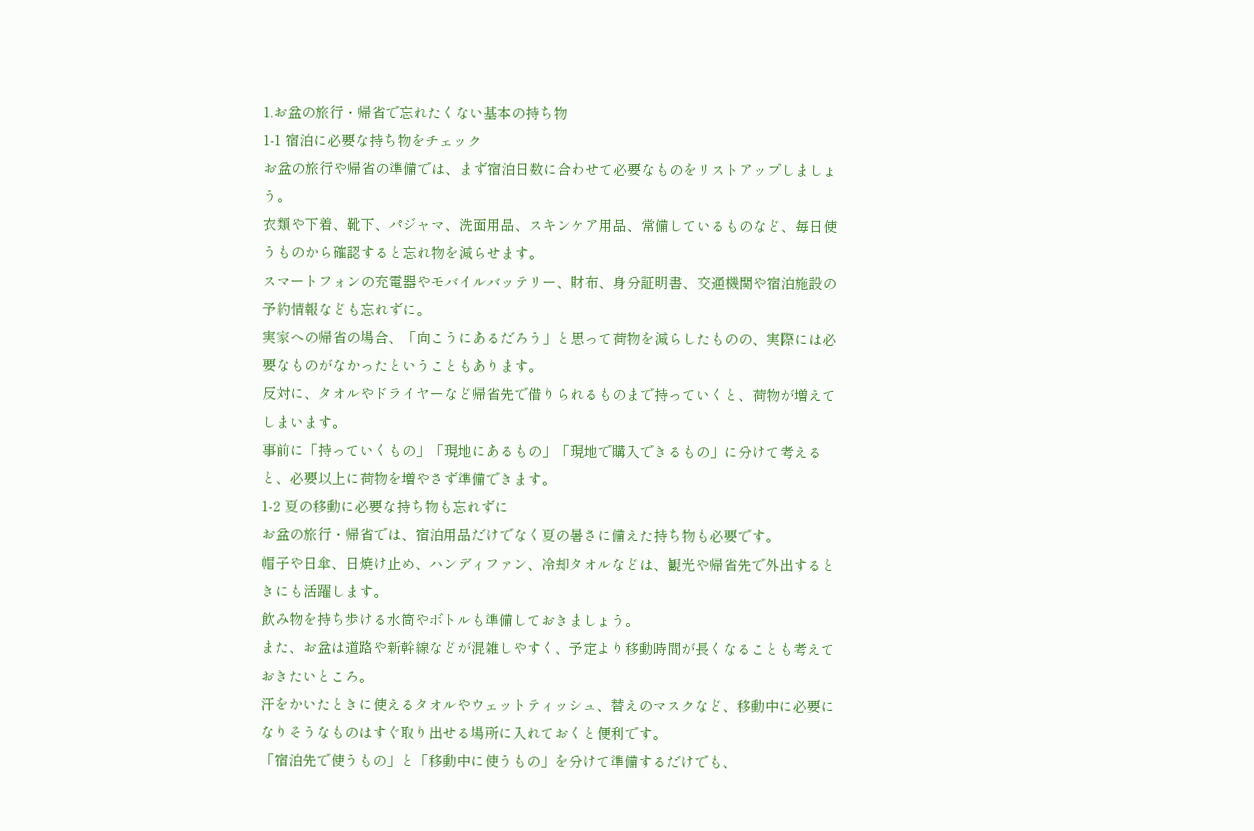1.お盆の旅行・帰省で忘れたくない基本の持ち物
1-1 宿泊に必要な持ち物をチェック
お盆の旅行や帰省の準備では、まず宿泊日数に合わせて必要なものをリストアップしましょう。
衣類や下着、靴下、パジャマ、洗面用品、スキンケア用品、常備しているものなど、毎日使うものから確認すると忘れ物を減らせます。
スマートフォンの充電器やモバイルバッテリー、財布、身分証明書、交通機関や宿泊施設の予約情報なども忘れずに。
実家への帰省の場合、「向こうにあるだろう」と思って荷物を減らしたものの、実際には必要なものがなかったということもあります。
反対に、タオルやドライヤーなど帰省先で借りられるものまで持っていくと、荷物が増えてしまいます。
事前に「持っていくもの」「現地にあるもの」「現地で購入できるもの」に分けて考えると、必要以上に荷物を増やさず準備できます。
1-2 夏の移動に必要な持ち物も忘れずに
お盆の旅行・帰省では、宿泊用品だけでなく夏の暑さに備えた持ち物も必要です。
帽子や日傘、日焼け止め、ハンディファン、冷却タオルなどは、観光や帰省先で外出するときにも活躍します。
飲み物を持ち歩ける水筒やボトルも準備しておきましょう。
また、お盆は道路や新幹線などが混雑しやすく、予定より移動時間が長くなることも考えておきたいところ。
汗をかいたときに使えるタオルやウェットティッシュ、替えのマスクなど、移動中に必要になりそうなものはすぐ取り出せる場所に入れておくと便利です。
「宿泊先で使うもの」と「移動中に使うもの」を分けて準備するだけでも、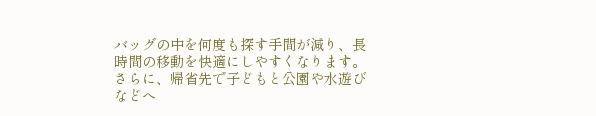バッグの中を何度も探す手間が減り、長時間の移動を快適にしやすくなります。
さらに、帰省先で子どもと公園や水遊びなどへ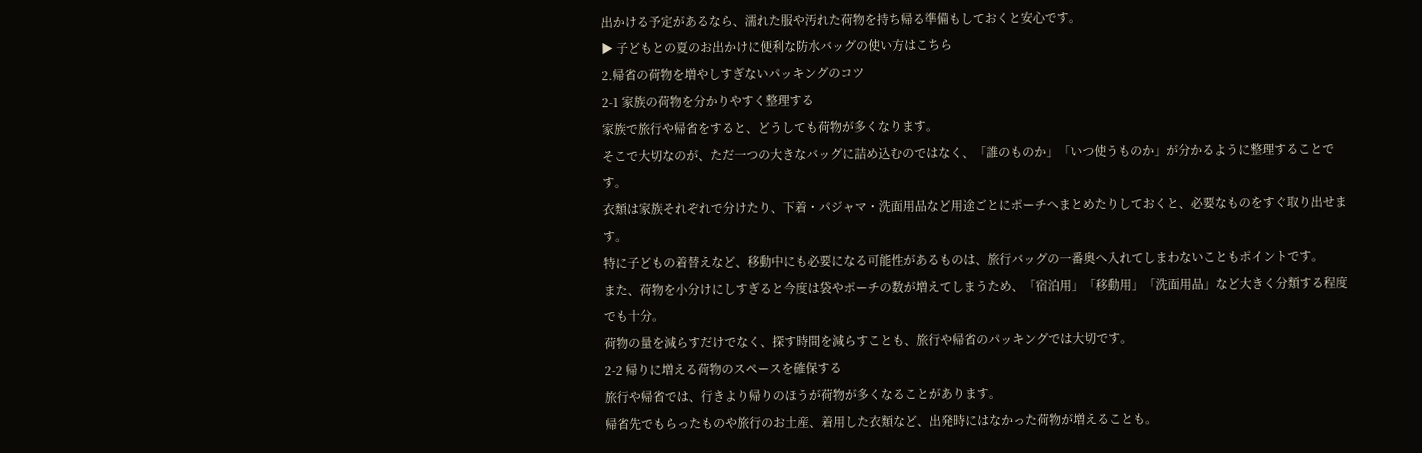出かける予定があるなら、濡れた服や汚れた荷物を持ち帰る準備もしておくと安心です。
▶ 子どもとの夏のお出かけに便利な防水バッグの使い方はこちら
2.帰省の荷物を増やしすぎないパッキングのコツ
2-1 家族の荷物を分かりやすく整理する
家族で旅行や帰省をすると、どうしても荷物が多くなります。
そこで大切なのが、ただ一つの大きなバッグに詰め込むのではなく、「誰のものか」「いつ使うものか」が分かるように整理することです。
衣類は家族それぞれで分けたり、下着・パジャマ・洗面用品など用途ごとにポーチへまとめたりしておくと、必要なものをすぐ取り出せます。
特に子どもの着替えなど、移動中にも必要になる可能性があるものは、旅行バッグの一番奥へ入れてしまわないこともポイントです。
また、荷物を小分けにしすぎると今度は袋やポーチの数が増えてしまうため、「宿泊用」「移動用」「洗面用品」など大きく分類する程度でも十分。
荷物の量を減らすだけでなく、探す時間を減らすことも、旅行や帰省のパッキングでは大切です。
2-2 帰りに増える荷物のスペースを確保する
旅行や帰省では、行きより帰りのほうが荷物が多くなることがあります。
帰省先でもらったものや旅行のお土産、着用した衣類など、出発時にはなかった荷物が増えることも。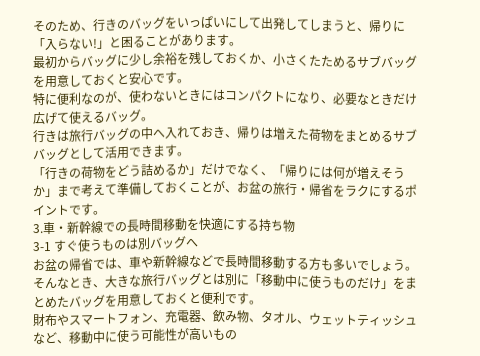そのため、行きのバッグをいっぱいにして出発してしまうと、帰りに「入らない!」と困ることがあります。
最初からバッグに少し余裕を残しておくか、小さくたためるサブバッグを用意しておくと安心です。
特に便利なのが、使わないときにはコンパクトになり、必要なときだけ広げて使えるバッグ。
行きは旅行バッグの中へ入れておき、帰りは増えた荷物をまとめるサブバッグとして活用できます。
「行きの荷物をどう詰めるか」だけでなく、「帰りには何が増えそうか」まで考えて準備しておくことが、お盆の旅行・帰省をラクにするポイントです。
3.車・新幹線での長時間移動を快適にする持ち物
3-1 すぐ使うものは別バッグへ
お盆の帰省では、車や新幹線などで長時間移動する方も多いでしょう。
そんなとき、大きな旅行バッグとは別に「移動中に使うものだけ」をまとめたバッグを用意しておくと便利です。
財布やスマートフォン、充電器、飲み物、タオル、ウェットティッシュなど、移動中に使う可能性が高いもの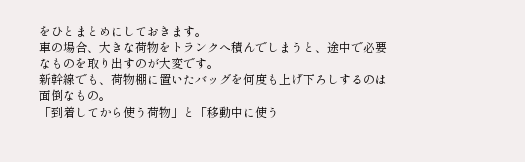をひとまとめにしておきます。
車の場合、大きな荷物をトランクへ積んでしまうと、途中で必要なものを取り出すのが大変です。
新幹線でも、荷物棚に置いたバッグを何度も上げ下ろしするのは面倒なもの。
「到着してから使う荷物」と「移動中に使う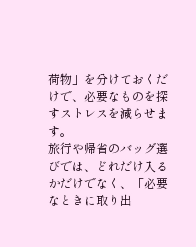荷物」を分けておくだけで、必要なものを探すストレスを減らせます。
旅行や帰省のバッグ選びでは、どれだけ入るかだけでなく、「必要なときに取り出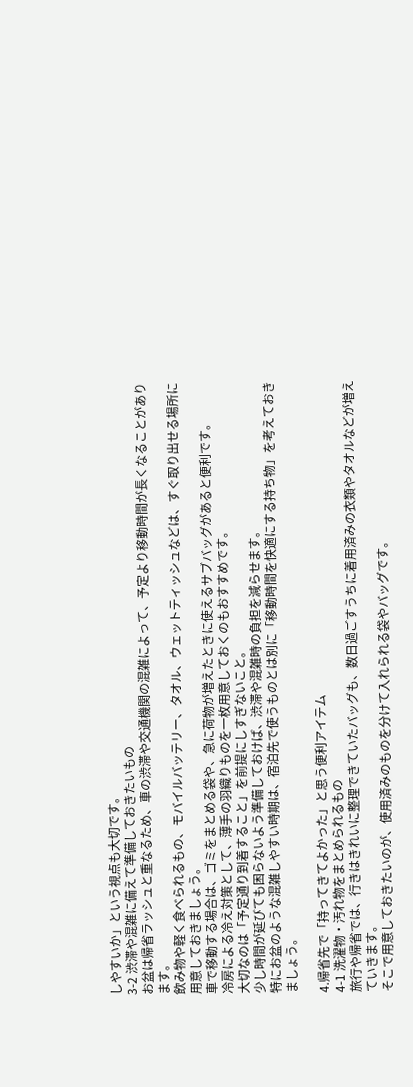しやすいか」という視点も大切です。
3-2 渋滞や混雑に備えて準備しておきたいもの
お盆は帰省ラッシュと重なるため、車の渋滞や交通機関の混雑によって、予定より移動時間が長くなることがあります。
飲み物や軽く食べられるもの、モバイルバッテリー、タオル、ウェットティッシュなどは、すぐ取り出せる場所に用意しておきましょう。
車で移動する場合は、ゴミをまとめる袋や、急に荷物が増えたときに使えるサブバッグがあると便利です。
冷房による冷え対策として、薄手の羽織りものを一枚用意しておくのもおすすめです。
大切なのは「予定通り到着すること」を前提にしすぎないこと。
少し時間が延びても困らないよう準備しておけば、渋滞や混雑時の負担を減らせます。
特にお盆のような混雑しやすい時期は、宿泊先で使うものとは別に「移動時間を快適にする持ち物」を考えておきましょう。

4.帰省先で「持ってきてよかった」と思う便利アイテム
4-1 洗濯物・汚れ物をまとめられるもの
旅行や帰省では、行きはきれいに整理できていたバッグも、数日過ごすうちに着用済みの衣類やタオルなどが増えていきます。
そこで用意しておきたいのが、使用済みのものを分けて入れられる袋やバッグです。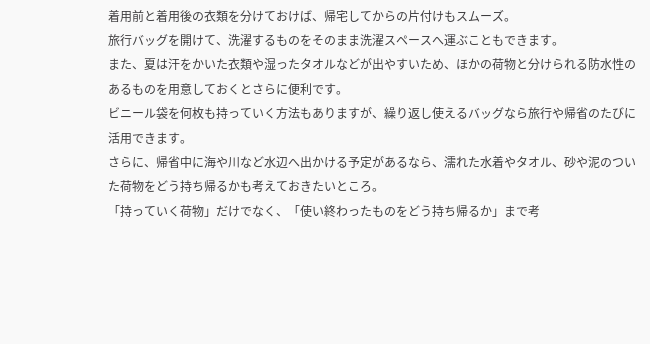着用前と着用後の衣類を分けておけば、帰宅してからの片付けもスムーズ。
旅行バッグを開けて、洗濯するものをそのまま洗濯スペースへ運ぶこともできます。
また、夏は汗をかいた衣類や湿ったタオルなどが出やすいため、ほかの荷物と分けられる防水性のあるものを用意しておくとさらに便利です。
ビニール袋を何枚も持っていく方法もありますが、繰り返し使えるバッグなら旅行や帰省のたびに活用できます。
さらに、帰省中に海や川など水辺へ出かける予定があるなら、濡れた水着やタオル、砂や泥のついた荷物をどう持ち帰るかも考えておきたいところ。
「持っていく荷物」だけでなく、「使い終わったものをどう持ち帰るか」まで考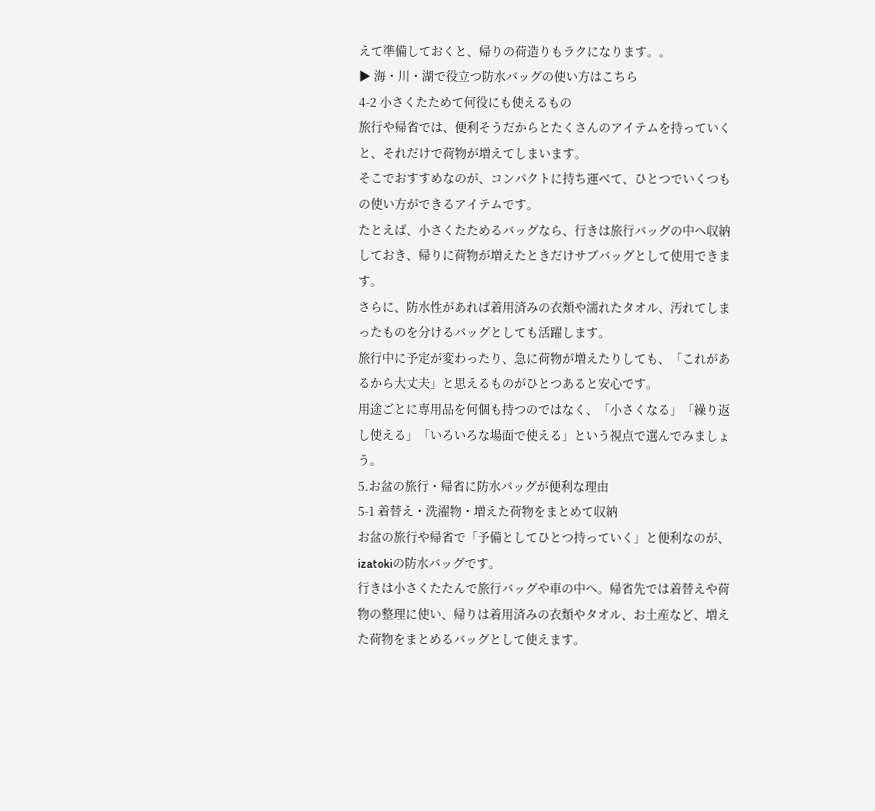えて準備しておくと、帰りの荷造りもラクになります。。
▶ 海・川・湖で役立つ防水バッグの使い方はこちら
4-2 小さくたためて何役にも使えるもの
旅行や帰省では、便利そうだからとたくさんのアイテムを持っていくと、それだけで荷物が増えてしまいます。
そこでおすすめなのが、コンパクトに持ち運べて、ひとつでいくつもの使い方ができるアイテムです。
たとえば、小さくたためるバッグなら、行きは旅行バッグの中へ収納しておき、帰りに荷物が増えたときだけサブバッグとして使用できます。
さらに、防水性があれば着用済みの衣類や濡れたタオル、汚れてしまったものを分けるバッグとしても活躍します。
旅行中に予定が変わったり、急に荷物が増えたりしても、「これがあるから大丈夫」と思えるものがひとつあると安心です。
用途ごとに専用品を何個も持つのではなく、「小さくなる」「繰り返し使える」「いろいろな場面で使える」という視点で選んでみましょう。
5.お盆の旅行・帰省に防水バッグが便利な理由
5-1 着替え・洗濯物・増えた荷物をまとめて収納
お盆の旅行や帰省で「予備としてひとつ持っていく」と便利なのが、izatokiの防水バッグです。
行きは小さくたたんで旅行バッグや車の中へ。帰省先では着替えや荷物の整理に使い、帰りは着用済みの衣類やタオル、お土産など、増えた荷物をまとめるバッグとして使えます。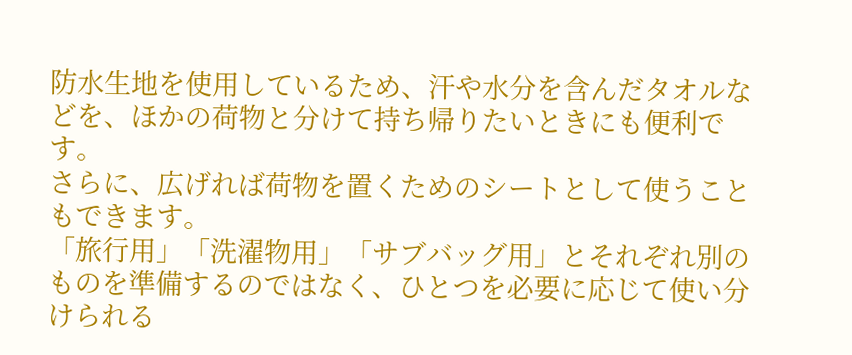防水生地を使用しているため、汗や水分を含んだタオルなどを、ほかの荷物と分けて持ち帰りたいときにも便利です。
さらに、広げれば荷物を置くためのシートとして使うこともできます。
「旅行用」「洗濯物用」「サブバッグ用」とそれぞれ別のものを準備するのではなく、ひとつを必要に応じて使い分けられる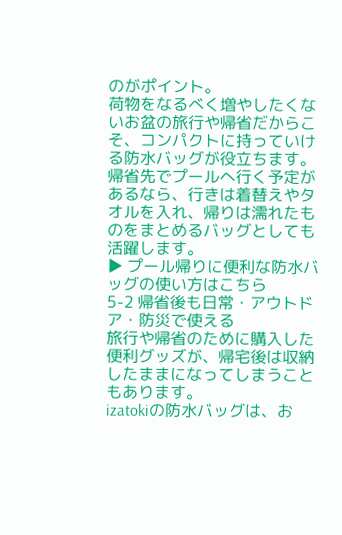のがポイント。
荷物をなるべく増やしたくないお盆の旅行や帰省だからこそ、コンパクトに持っていける防水バッグが役立ちます。
帰省先でプールへ行く予定があるなら、行きは着替えやタオルを入れ、帰りは濡れたものをまとめるバッグとしても活躍します。
▶ プール帰りに便利な防水バッグの使い方はこちら
5-2 帰省後も日常・アウトドア・防災で使える
旅行や帰省のために購入した便利グッズが、帰宅後は収納したままになってしまうこともあります。
izatokiの防水バッグは、お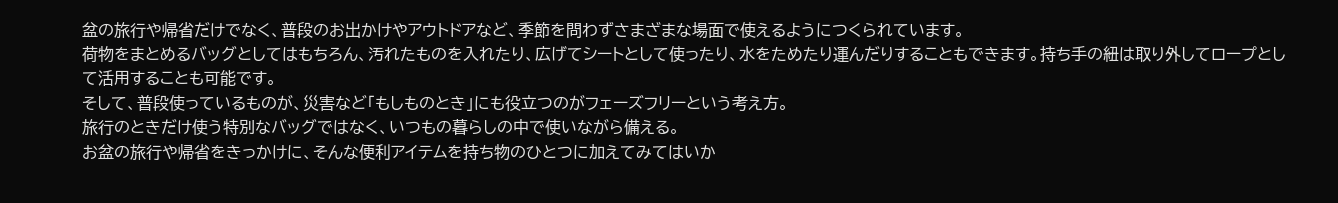盆の旅行や帰省だけでなく、普段のお出かけやアウトドアなど、季節を問わずさまざまな場面で使えるようにつくられています。
荷物をまとめるバッグとしてはもちろん、汚れたものを入れたり、広げてシートとして使ったり、水をためたり運んだりすることもできます。持ち手の紐は取り外してロープとして活用することも可能です。
そして、普段使っているものが、災害など「もしものとき」にも役立つのがフェーズフリーという考え方。
旅行のときだけ使う特別なバッグではなく、いつもの暮らしの中で使いながら備える。
お盆の旅行や帰省をきっかけに、そんな便利アイテムを持ち物のひとつに加えてみてはいか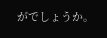がでしょうか。